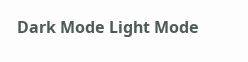Dark Mode Light Mode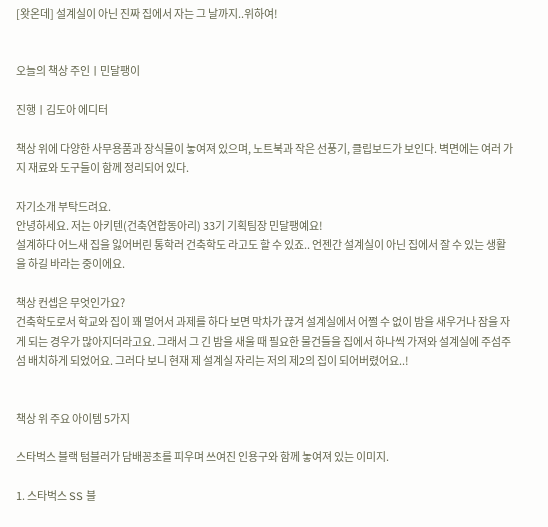[왓온데] 설계실이 아닌 진짜 집에서 자는 그 날까지..위하여!


오늘의 책상 주인ㅣ민달팽이

진행ㅣ김도아 에디터

책상 위에 다양한 사무용품과 장식물이 놓여져 있으며, 노트북과 작은 선풍기, 클립보드가 보인다. 벽면에는 여러 가지 재료와 도구들이 함께 정리되어 있다.

자기소개 부탁드려요.
안녕하세요. 저는 아키텐(건축연합동아리) 33기 기획팀장 민달팽예요!
설계하다 어느새 집을 잃어버린 통학러 건축학도 라고도 할 수 있죠.. 언젠간 설계실이 아닌 집에서 잘 수 있는 생활을 하길 바라는 중이에요.

책상 컨셉은 무엇인가요?
건축학도로서 학교와 집이 꽤 멀어서 과제를 하다 보면 막차가 끊겨 설계실에서 어쩔 수 없이 밤을 새우거나 잠을 자게 되는 경우가 많아지더라고요. 그래서 그 긴 밤을 새울 때 필요한 물건들을 집에서 하나씩 가져와 설계실에 주섬주섬 배치하게 되었어요. 그러다 보니 현재 제 설계실 자리는 저의 제2의 집이 되어버렸어요..!


책상 위 주요 아이템 5가지

스타벅스 블랙 텀블러가 담배꽁초를 피우며 쓰여진 인용구와 함께 놓여져 있는 이미지.

1. 스타벅스 SS 블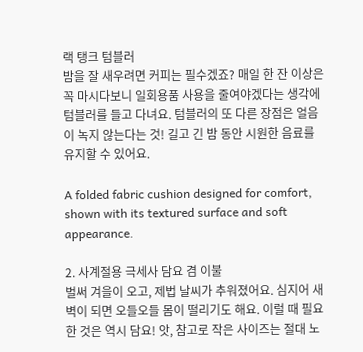랙 탱크 텀블러
밤을 잘 새우려면 커피는 필수겠죠? 매일 한 잔 이상은 꼭 마시다보니 일회용품 사용을 줄여야겠다는 생각에 텀블러를 들고 다녀요. 텀블러의 또 다른 장점은 얼음이 녹지 않는다는 것! 길고 긴 밤 동안 시원한 음료를 유지할 수 있어요.

A folded fabric cushion designed for comfort, shown with its textured surface and soft appearance.

2. 사계절용 극세사 담요 겸 이불
벌써 겨을이 오고, 제법 날씨가 추워졌어요. 심지어 새벽이 되면 오들오들 몸이 떨리기도 해요. 이럴 때 필요한 것은 역시 담요! 앗, 참고로 작은 사이즈는 절대 노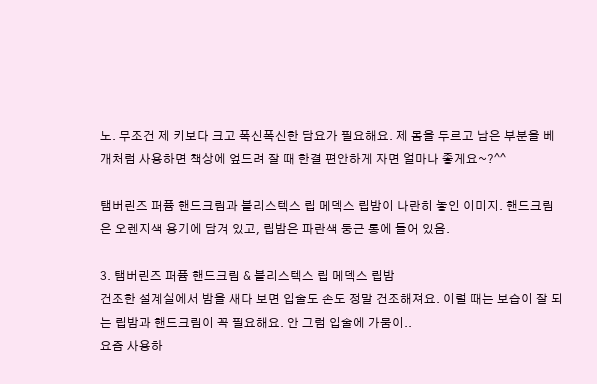노. 무조건 제 키보다 크고 폭신폭신한 담요가 필요해요. 제 몸을 두르고 남은 부분을 베개처럼 사용하면 책상에 엎드려 잘 때 한결 편안하게 자면 얼마나 좋게요~?^^

탬버린즈 퍼퓸 핸드크림과 블리스텍스 립 메덱스 립밤이 나란히 놓인 이미지. 핸드크림은 오렌지색 용기에 담겨 있고, 립밤은 파란색 둥근 통에 들어 있음.

3. 탬버린즈 퍼퓸 핸드크림 & 블리스텍스 립 메덱스 립밤
건조한 설계실에서 밤을 새다 보면 입술도 손도 정말 건조해져요. 이럴 때는 보습이 잘 되는 립밤과 핸드크림이 꼭 필요해요. 안 그럼 입술에 가뭄이..
요즘 사용하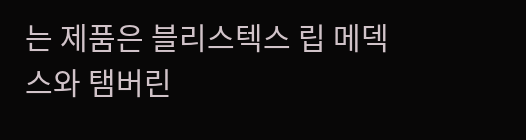는 제품은 블리스텍스 립 메덱스와 탬버린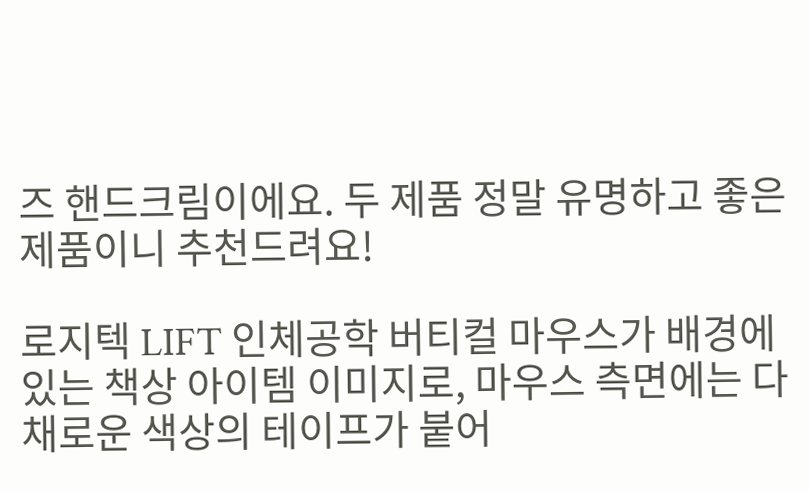즈 핸드크림이에요. 두 제품 정말 유명하고 좋은 제품이니 추천드려요!

로지텍 LIFT 인체공학 버티컬 마우스가 배경에 있는 책상 아이템 이미지로, 마우스 측면에는 다채로운 색상의 테이프가 붙어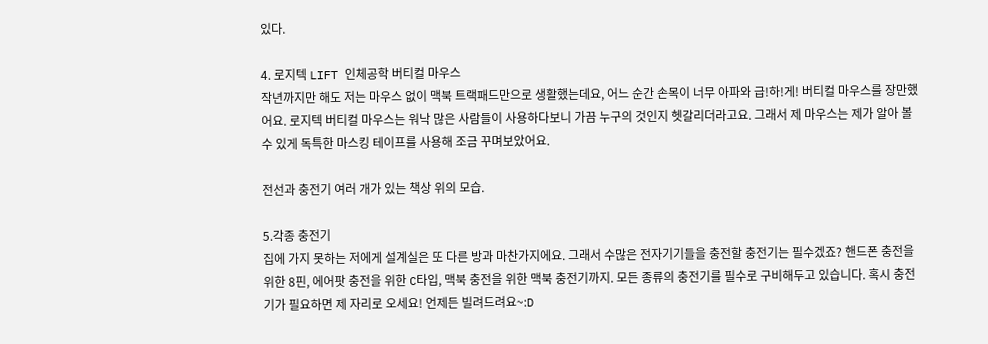있다.

4. 로지텍 LIFT 인체공학 버티컬 마우스
작년까지만 해도 저는 마우스 없이 맥북 트랙패드만으로 생활했는데요, 어느 순간 손목이 너무 아파와 급!하!게! 버티컬 마우스를 장만했어요. 로지텍 버티컬 마우스는 워낙 많은 사람들이 사용하다보니 가끔 누구의 것인지 헷갈리더라고요. 그래서 제 마우스는 제가 알아 볼 수 있게 독특한 마스킹 테이프를 사용해 조금 꾸며보았어요.

전선과 충전기 여러 개가 있는 책상 위의 모습.

5.각종 충전기
집에 가지 못하는 저에게 설계실은 또 다른 방과 마찬가지에요. 그래서 수많은 전자기기들을 충전할 충전기는 필수겠죠? 핸드폰 충전을 위한 8핀, 에어팟 충전을 위한 C타입, 맥북 충전을 위한 맥북 충전기까지. 모든 종류의 충전기를 필수로 구비해두고 있습니다. 혹시 충전기가 필요하면 제 자리로 오세요! 언제든 빌려드려요~:D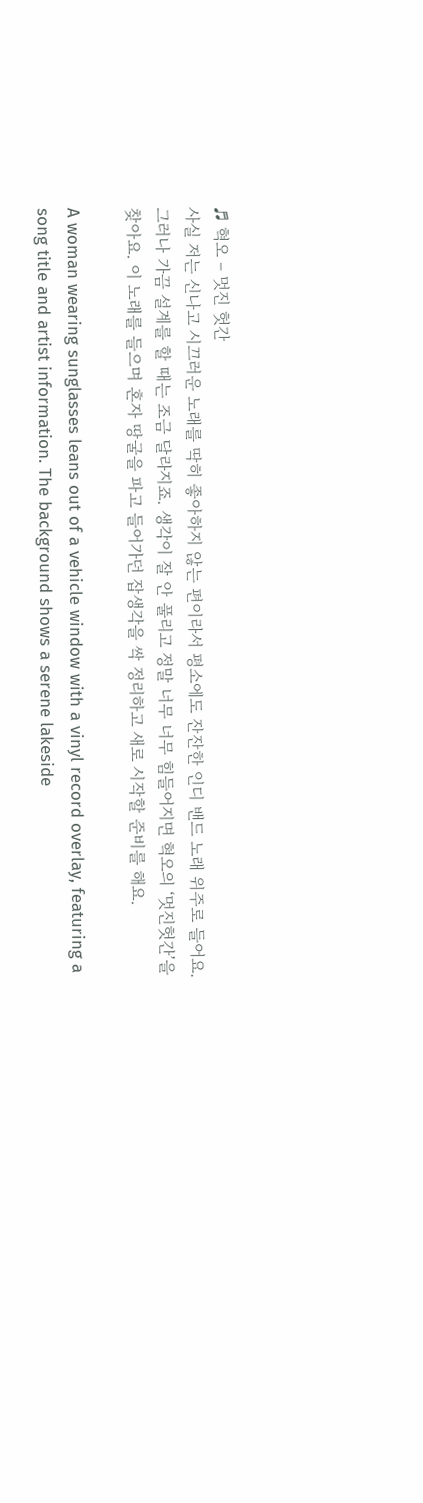♬ 혁오 – 멋진 헛간
사실 저는 신나고 시끄러운 노래를 딱히 좋아하지 않는 편이라서 평소에도 잔잔한 인디 밴드 노래 위주로 들어요. 그러나 가끔 설계를 할 때는 조금 달라지죠. 생각이 잘 안 풀리고 정말 너무 너무 힘들어지면 혁오의 ‘멋진헛간’을 찾아요. 이 노래를 들으며 혼자 땅굴을 파고 들어가던 잡생각을 싹 정리하고 새로 시작할 준비를 해요.

A woman wearing sunglasses leans out of a vehicle window with a vinyl record overlay, featuring a song title and artist information. The background shows a serene lakeside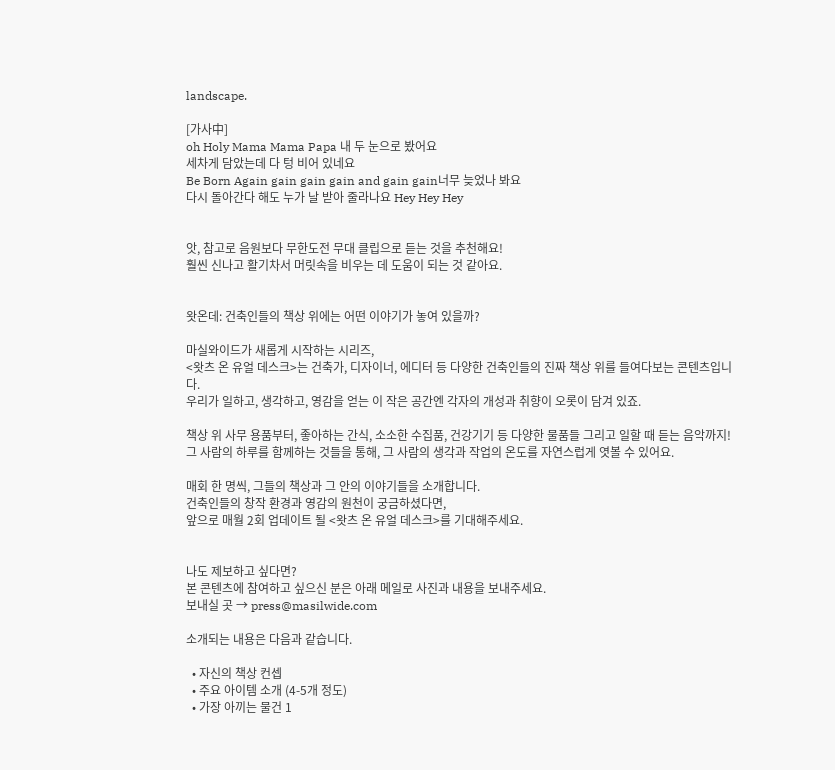landscape.

[가사中]
oh Holy Mama Mama Papa 내 두 눈으로 봤어요
세차게 담았는데 다 텅 비어 있네요
Be Born Again gain gain gain and gain gain너무 늦었나 봐요
다시 돌아간다 해도 누가 날 받아 줄라나요 Hey Hey Hey


앗, 참고로 음원보다 무한도전 무대 클립으로 듣는 것을 추천해요!
훨씬 신나고 활기차서 머릿속을 비우는 데 도움이 되는 것 같아요.


왓온데: 건축인들의 책상 위에는 어떤 이야기가 놓여 있을까?

마실와이드가 새롭게 시작하는 시리즈,
<왓츠 온 유얼 데스크>는 건축가, 디자이너, 에디터 등 다양한 건축인들의 진짜 책상 위를 들여다보는 콘텐츠입니다.
우리가 일하고, 생각하고, 영감을 얻는 이 작은 공간엔 각자의 개성과 취향이 오롯이 담겨 있죠.

책상 위 사무 용품부터, 좋아하는 간식, 소소한 수집품, 건강기기 등 다양한 물품들 그리고 일할 때 듣는 음악까지!
그 사람의 하루를 함께하는 것들을 통해, 그 사람의 생각과 작업의 온도를 자연스럽게 엿볼 수 있어요.

매회 한 명씩, 그들의 책상과 그 안의 이야기들을 소개합니다.
건축인들의 창작 환경과 영감의 원천이 궁금하셨다면,
앞으로 매월 2회 업데이트 될 <왓츠 온 유얼 데스크>를 기대해주세요.


나도 제보하고 싶다면?
본 콘텐츠에 참여하고 싶으신 분은 아래 메일로 사진과 내용을 보내주세요.
보내실 곳 → press@masilwide.com

소개되는 내용은 다음과 같습니다.

  • 자신의 책상 컨셉
  • 주요 아이템 소개 (4-5개 정도)
  • 가장 아끼는 물건 1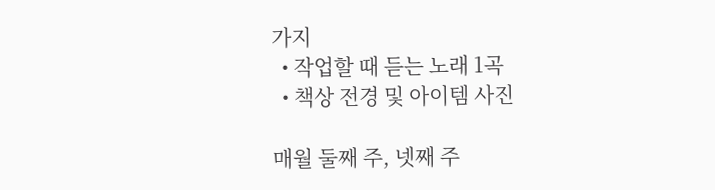가지
  • 작업할 때 듣는 노래 1곡
  • 책상 전경 및 아이템 사진

매월 둘째 주, 넷째 주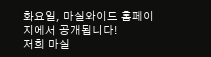화요일, 마실와이드 홈페이지에서 공개됩니다!
저희 마실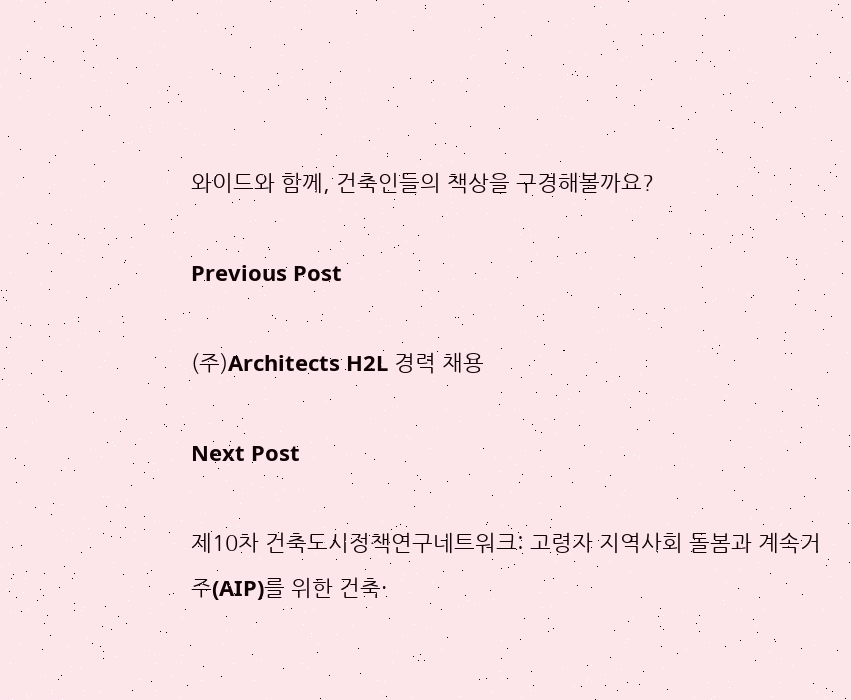와이드와 함께, 건축인들의 책상을 구경해볼까요?

Previous Post

(주)Architects H2L 경력 채용

Next Post

제10차 건축도시정책연구네트워크: 고령자 지역사회 돌봄과 계속거주(AIP)를 위한 건축·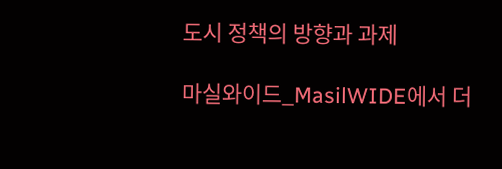도시 정책의 방향과 과제

마실와이드_MasilWIDE에서 더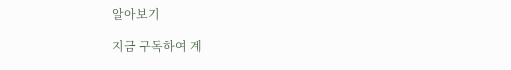알아보기

지금 구독하여 계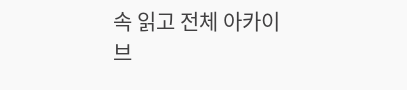속 읽고 전체 아카이브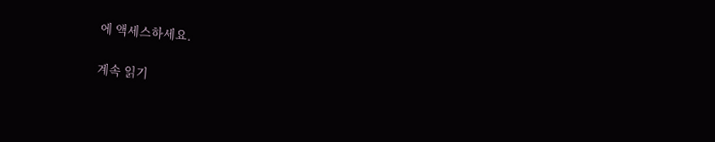에 액세스하세요.

계속 읽기